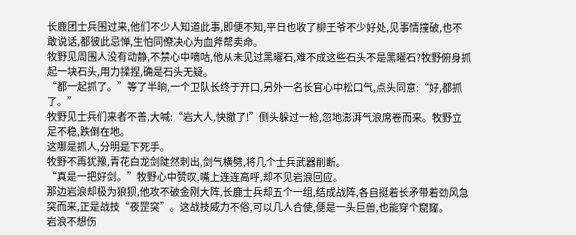长鹿团士兵围过来,他们不少人知道此事,即便不知,平日也收了柳王爷不少好处,见事情撞破,也不敢说话,都彼此忌惮,生怕同僚决心为血斧帮卖命。
牧野见周围人没有动静,不禁心中嘀咕,他从未见过黑曜石,难不成这些石头不是黑曜石?牧野俯身抓起一块石头,用力揉捏,确是石头无疑。
“都一起抓了。”等了半晌,一个卫队长终于开口,另外一名长官心中松口气,点头同意:“好,都抓了。”
牧野见士兵们来者不善,大喊:“岩大人,快撤了!”侧头躲过一枪,忽地澎湃气浪席卷而来。牧野立足不稳,跌倒在地。
这哪是抓人,分明是下死手。
牧野不再犹豫,青花白龙剑陡然刺出,剑气横劈,将几个士兵武器削断。
“真是一把好剑。”牧野心中赞叹,嘴上连连高呼,却不见岩浪回应。
那边岩浪却极为狼狈,他攻不破金刚大阵,长鹿士兵却五个一组,结成战阵,各自挺着长矛带着劲风急突而来,正是战技“夜罡突”。这战技威力不俗,可以几人合使,便是一头巨兽,也能穿个窟窿。
岩浪不想伤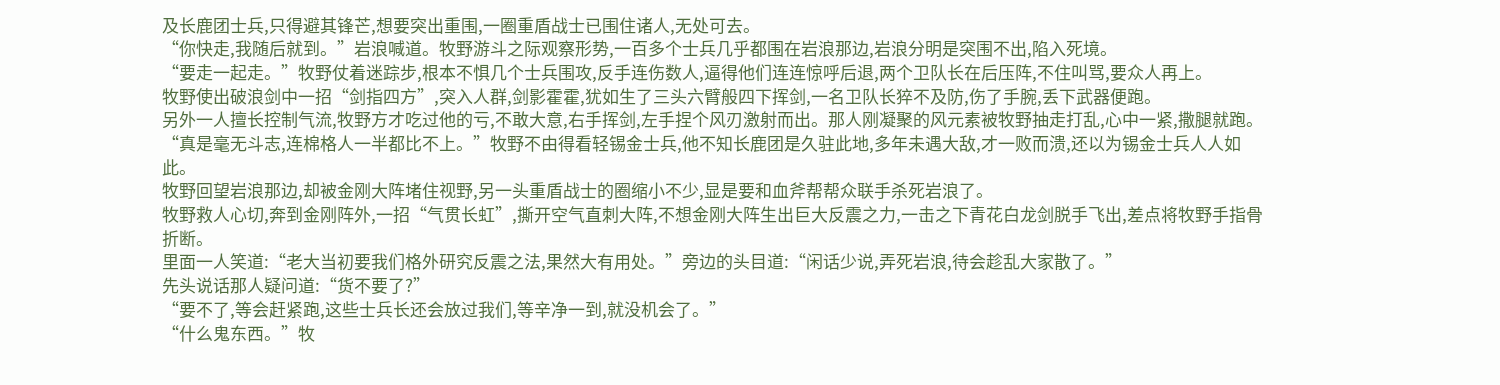及长鹿团士兵,只得避其锋芒,想要突出重围,一圈重盾战士已围住诸人,无处可去。
“你快走,我随后就到。”岩浪喊道。牧野游斗之际观察形势,一百多个士兵几乎都围在岩浪那边,岩浪分明是突围不出,陷入死境。
“要走一起走。”牧野仗着迷踪步,根本不惧几个士兵围攻,反手连伤数人,逼得他们连连惊呼后退,两个卫队长在后压阵,不住叫骂,要众人再上。
牧野使出破浪剑中一招“剑指四方”,突入人群,剑影霍霍,犹如生了三头六臂般四下挥剑,一名卫队长猝不及防,伤了手腕,丢下武器便跑。
另外一人擅长控制气流,牧野方才吃过他的亏,不敢大意,右手挥剑,左手捏个风刃激射而出。那人刚凝聚的风元素被牧野抽走打乱,心中一紧,撒腿就跑。
“真是毫无斗志,连棉格人一半都比不上。”牧野不由得看轻锡金士兵,他不知长鹿团是久驻此地,多年未遇大敌,才一败而溃,还以为锡金士兵人人如此。
牧野回望岩浪那边,却被金刚大阵堵住视野,另一头重盾战士的圈缩小不少,显是要和血斧帮帮众联手杀死岩浪了。
牧野救人心切,奔到金刚阵外,一招“气贯长虹”,撕开空气直刺大阵,不想金刚大阵生出巨大反震之力,一击之下青花白龙剑脱手飞出,差点将牧野手指骨折断。
里面一人笑道:“老大当初要我们格外研究反震之法,果然大有用处。”旁边的头目道:“闲话少说,弄死岩浪,待会趁乱大家散了。”
先头说话那人疑问道:“货不要了?”
“要不了,等会赶紧跑,这些士兵长还会放过我们,等辛净一到,就没机会了。”
“什么鬼东西。”牧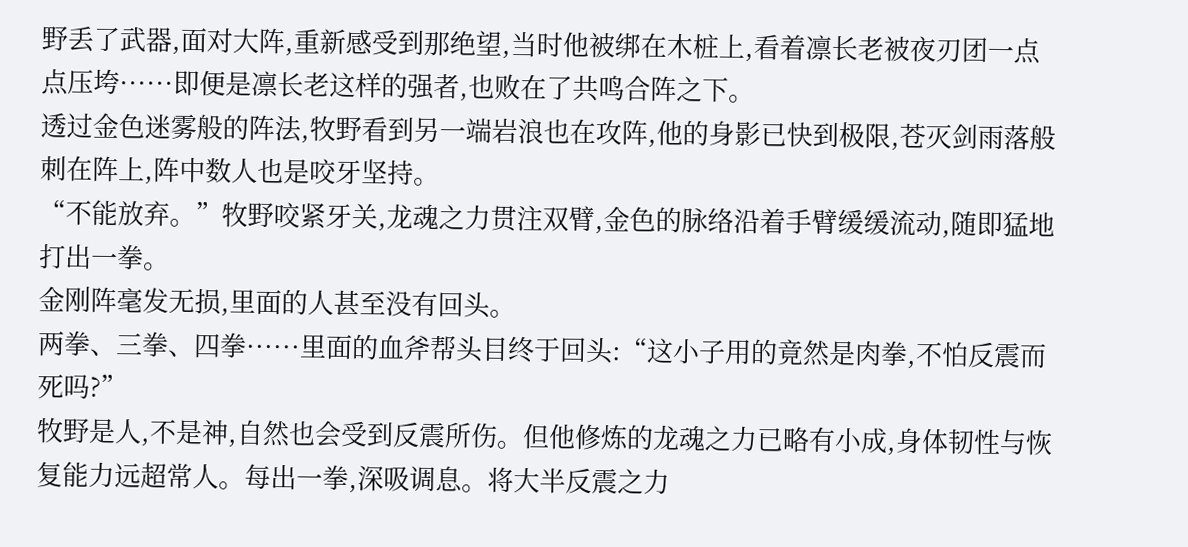野丢了武器,面对大阵,重新感受到那绝望,当时他被绑在木桩上,看着凛长老被夜刃团一点点压垮······即便是凛长老这样的强者,也败在了共鸣合阵之下。
透过金色迷雾般的阵法,牧野看到另一端岩浪也在攻阵,他的身影已快到极限,苍灭剑雨落般刺在阵上,阵中数人也是咬牙坚持。
“不能放弃。”牧野咬紧牙关,龙魂之力贯注双臂,金色的脉络沿着手臂缓缓流动,随即猛地打出一拳。
金刚阵毫发无损,里面的人甚至没有回头。
两拳、三拳、四拳······里面的血斧帮头目终于回头:“这小子用的竟然是肉拳,不怕反震而死吗?”
牧野是人,不是神,自然也会受到反震所伤。但他修炼的龙魂之力已略有小成,身体韧性与恢复能力远超常人。每出一拳,深吸调息。将大半反震之力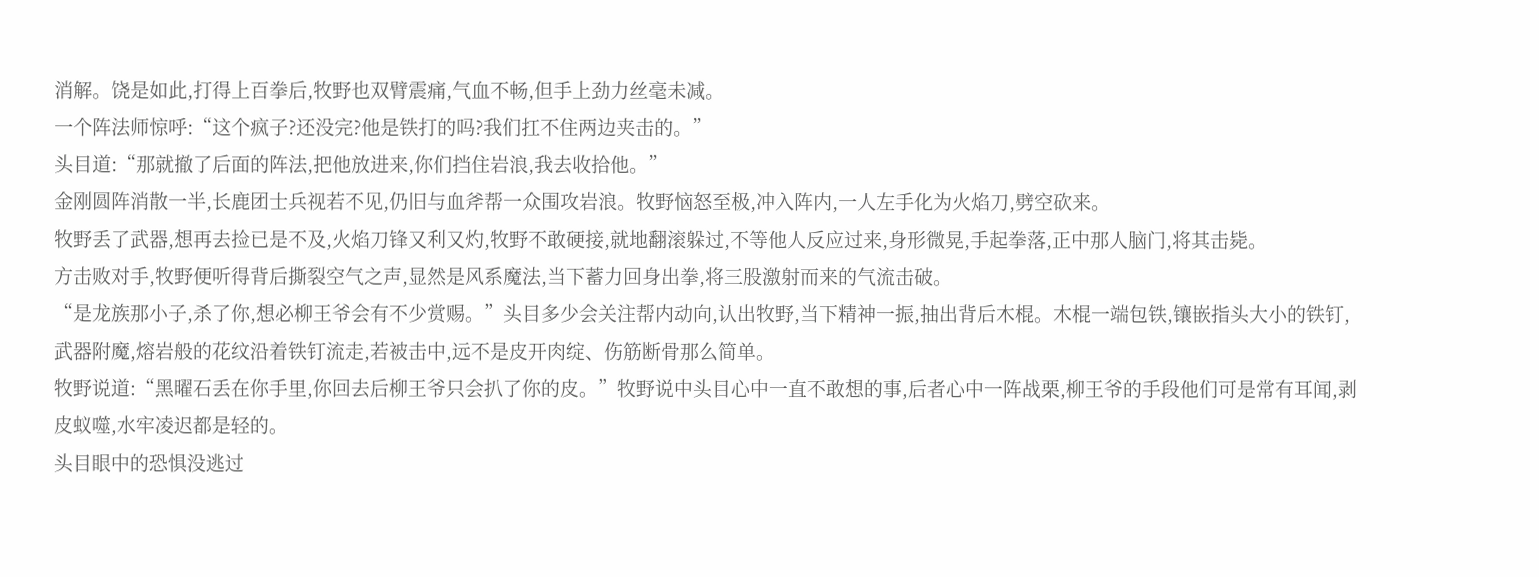消解。饶是如此,打得上百拳后,牧野也双臂震痛,气血不畅,但手上劲力丝毫未减。
一个阵法师惊呼:“这个疯子?还没完?他是铁打的吗?我们扛不住两边夹击的。”
头目道:“那就撤了后面的阵法,把他放进来,你们挡住岩浪,我去收拾他。”
金刚圆阵消散一半,长鹿团士兵视若不见,仍旧与血斧帮一众围攻岩浪。牧野恼怒至极,冲入阵内,一人左手化为火焰刀,劈空砍来。
牧野丢了武器,想再去捡已是不及,火焰刀锋又利又灼,牧野不敢硬接,就地翻滚躲过,不等他人反应过来,身形微晃,手起拳落,正中那人脑门,将其击毙。
方击败对手,牧野便听得背后撕裂空气之声,显然是风系魔法,当下蓄力回身出拳,将三股激射而来的气流击破。
“是龙族那小子,杀了你,想必柳王爷会有不少赏赐。”头目多少会关注帮内动向,认出牧野,当下精神一振,抽出背后木棍。木棍一端包铁,镶嵌指头大小的铁钉,武器附魔,熔岩般的花纹沿着铁钉流走,若被击中,远不是皮开肉绽、伤筋断骨那么简单。
牧野说道:“黑曜石丢在你手里,你回去后柳王爷只会扒了你的皮。”牧野说中头目心中一直不敢想的事,后者心中一阵战栗,柳王爷的手段他们可是常有耳闻,剥皮蚁噬,水牢凌迟都是轻的。
头目眼中的恐惧没逃过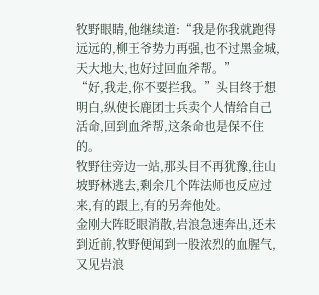牧野眼睛,他继续道:“我是你我就跑得远远的,柳王爷势力再强,也不过黑金城,天大地大,也好过回血斧帮。”
“好,我走,你不要拦我。”头目终于想明白,纵使长鹿团士兵卖个人情给自己活命,回到血斧帮,这条命也是保不住的。
牧野往旁边一站,那头目不再犹豫,往山坡野林逃去,剩余几个阵法师也反应过来,有的跟上,有的另奔他处。
金刚大阵眨眼消散,岩浪急速奔出,还未到近前,牧野便闻到一股浓烈的血腥气,又见岩浪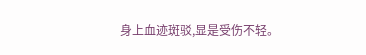身上血迹斑驳,显是受伤不轻。